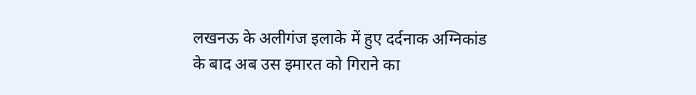लखनऊ के अलीगंज इलाके में हुए दर्दनाक अग्निकांड के बाद अब उस इमारत को गिराने का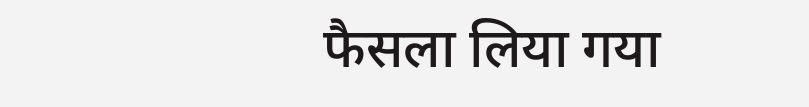फैसला लिया गया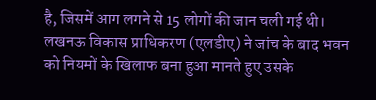है, जिसमें आग लगने से 15 लोगों की जान चली गई थी। लखनऊ विकास प्राधिकरण (एलडीए) ने जांच के बाद भवन को नियमों के खिलाफ बना हुआ मानते हुए उसके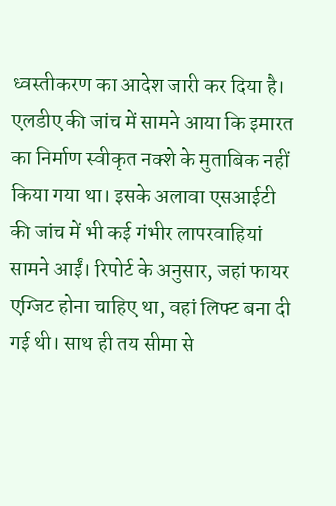ध्वस्तीकरण का आदेश जारी कर दिया है।
एलडीए की जांच में सामने आया कि इमारत का निर्माण स्वीकृत नक्शे के मुताबिक नहीं किया गया था। इसके अलावा एसआईटी की जांच में भी कई गंभीर लापरवाहियां सामने आईं। रिपोर्ट के अनुसार, जहां फायर एग्जिट होना चाहिए था, वहां लिफ्ट बना दी गई थी। साथ ही तय सीमा से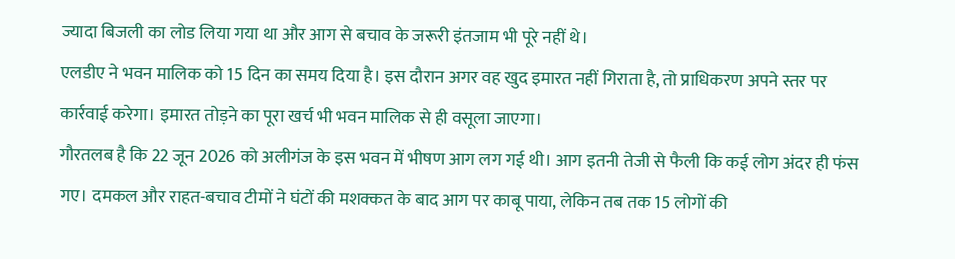ज्यादा बिजली का लोड लिया गया था और आग से बचाव के जरूरी इंतजाम भी पूरे नहीं थे।
एलडीए ने भवन मालिक को 15 दिन का समय दिया है। इस दौरान अगर वह खुद इमारत नहीं गिराता है, तो प्राधिकरण अपने स्तर पर कार्रवाई करेगा। इमारत तोड़ने का पूरा खर्च भी भवन मालिक से ही वसूला जाएगा।
गौरतलब है कि 22 जून 2026 को अलीगंज के इस भवन में भीषण आग लग गई थी। आग इतनी तेजी से फैली कि कई लोग अंदर ही फंस गए। दमकल और राहत-बचाव टीमों ने घंटों की मशक्कत के बाद आग पर काबू पाया, लेकिन तब तक 15 लोगों की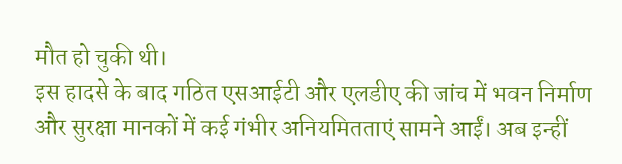मौत हो चुकी थी।
इस हादसे के बाद गठित एसआईटी और एलडीए की जांच में भवन निर्माण और सुरक्षा मानकों में कई गंभीर अनियमितताएं सामने आईं। अब इन्हीं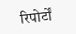रिपोर्टों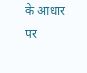के आधार पर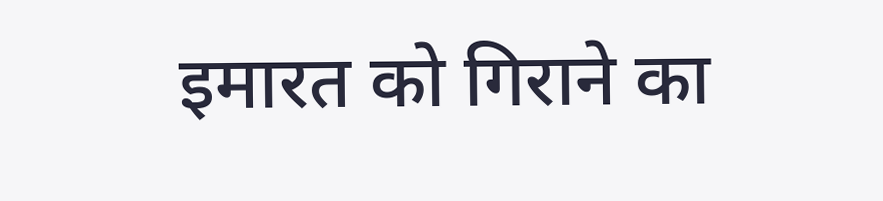इमारत को गिराने का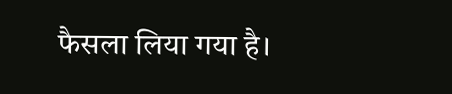फैसला लिया गया है।